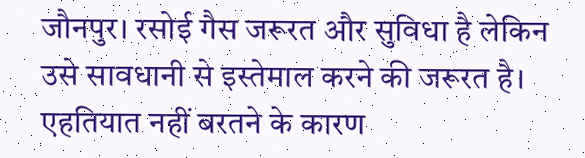जौनपुर। रसोई गैस जरूरत और सुविधा है लेकिन उसे सावधानी से इस्तेमाल करने की जरूरत है। एहतियात नहीं बरतने के कारण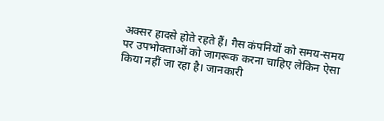अक्सर हादसे होते रहते हैं। गैस कंपनियों को समय-समय पर उपभोक्ताओं को जागरूक करना चाहिए लेकिन ऐसा किया नहीं जा रहा है। जानकारी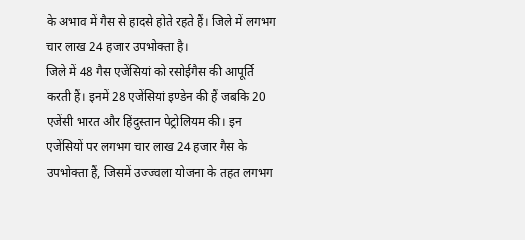के अभाव में गैस से हादसे होते रहते हैं। जिले में लगभग चार लाख 24 हजार उपभोक्ता है।
जिले में 48 गैस एजेंसियां को रसोईगैस की आपूर्ति करती हैं। इनमें 28 एजेंसियां इण्डेन की हैं जबकि 20 एजेंसी भारत और हिंदुस्तान पेट्रोलियम की। इन एजेंसियों पर लगभग चार लाख 24 हजार गैस के उपभोक्ता हैं, जिसमें उज्ज्वला योजना के तहत लगभग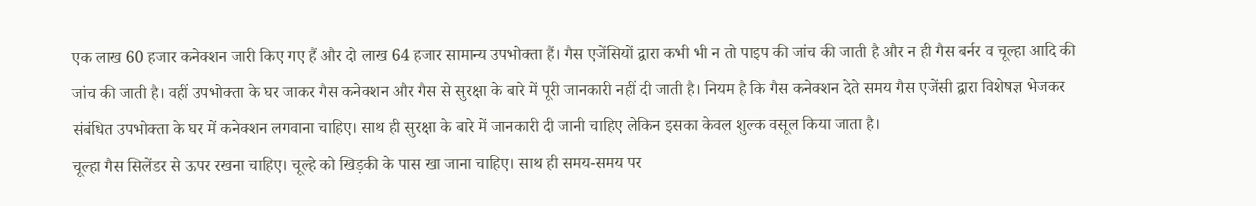एक लाख 60 हजार कनेक्शन जारी किए गए हैं और दो लाख 64 हजार सामान्य उपभोक्ता हैं। गैस एजेंसियों द्वारा कभी भी न तो पाइप की जांच की जाती है और न ही गैस बर्नर व चूल्हा आदि की जांच की जाती है। वहीं उपभोक्ता के घर जाकर गैस कनेक्शन और गैस से सुरक्षा के बारे में पूरी जानकारी नहीं दी जाती है। नियम है कि गैस कनेक्शन देते समय गैस एजेंसी द्वारा विशेषज्ञ भेजकर संबंधित उपभोक्ता के घर में कनेक्शन लगवाना चाहिए। साथ ही सुरक्षा के बारे में जानकारी दी जानी चाहिए लेकिन इसका केवल शुल्क वसूल किया जाता है।
चूल्हा गैस सिलेंडर से ऊपर रखना चाहिए। चूल्हे को खिड़की के पास खा जाना चाहिए। साथ ही समय-समय पर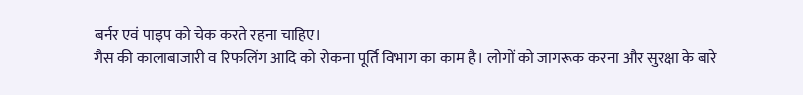बर्नर एवं पाइप को चेक करते रहना चाहिए।
गैस की कालाबाजारी व रिफलिंग आदि को रोकना पूर्ति विभाग का काम है। लोगों को जागरूक करना और सुरक्षा के बारे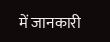में जानकारी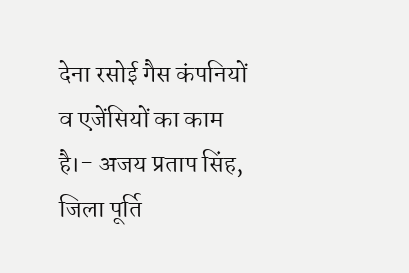देना रसोई गैस कंपनियों व एजेंसियों का काम है।- अजय प्रताप सिंह, जिला पूर्ति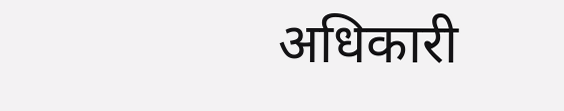अधिकारी